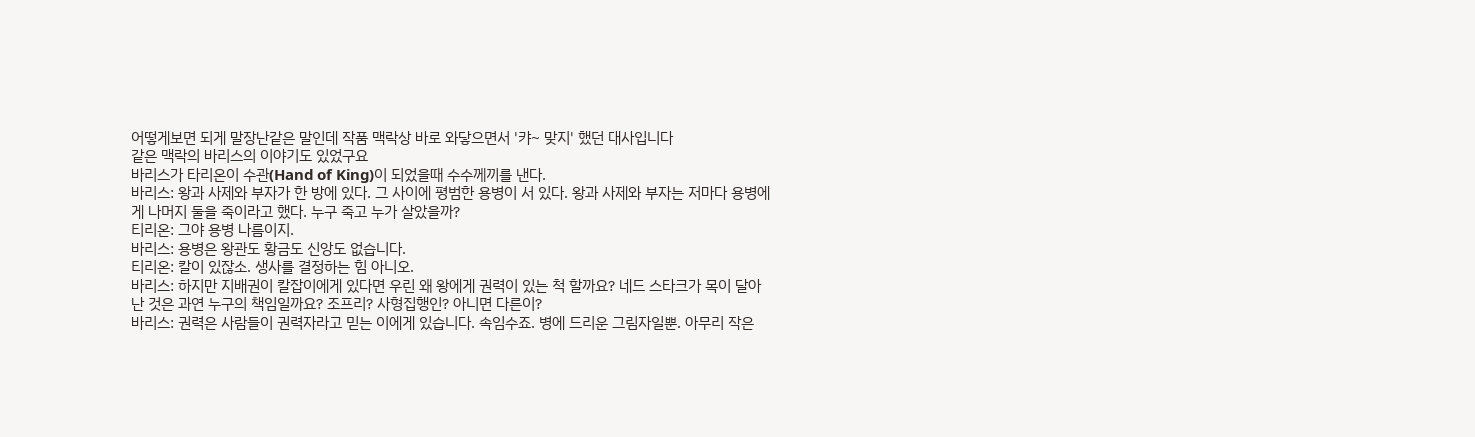어떻게보면 되게 말장난같은 말인데 작품 맥락상 바로 와닿으면서 '캬~ 맞지' 했던 대사입니다
같은 맥락의 바리스의 이야기도 있었구요
바리스가 타리온이 수관(Hand of King)이 되었을때 수수께끼를 낸다.
바리스: 왕과 사제와 부자가 한 방에 있다. 그 사이에 평범한 용병이 서 있다. 왕과 사제와 부자는 저마다 용병에게 나머지 둘을 죽이라고 했다. 누구 죽고 누가 살았을까?
티리온: 그야 용병 나름이지.
바리스: 용병은 왕관도 황금도 신앙도 없습니다.
티리온: 칼이 있잖소. 생사를 결정하는 힘 아니오.
바리스: 하지만 지배권이 칼잡이에게 있다면 우린 왜 왕에게 권력이 있는 척 할까요? 네드 스타크가 목이 달아난 것은 과연 누구의 책임일까요? 조프리? 사형집행인? 아니면 다른이?
바리스: 권력은 사람들이 권력자라고 믿는 이에게 있습니다. 속임수죠. 병에 드리운 그림자일뿐. 아무리 작은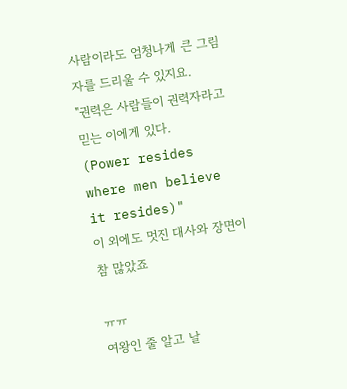사람이라도 엄청나게 큰 그림자를 드리울 수 있지요.
"권력은 사람들이 권력자라고 믿는 이에게 있다.
(Power resides where men believe it resides)"
이 외에도 멋진 대사와 장면이 참 많았죠

ㅠㅠ
여왕인 줄 알고 날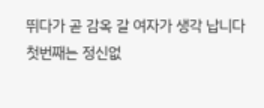뛰다가 곧 감옥 갈 여자가 생각 납니다
첫번째는 정신없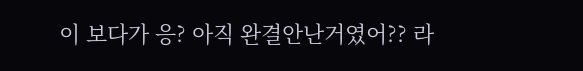이 보다가 응? 아직 완결안난거였어?? 라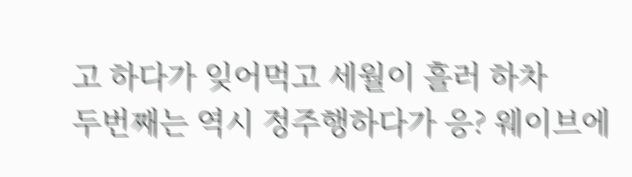고 하다가 잊어먹고 세월이 흘러 하차
두번째는 역시 정주행하다가 응? 웨이브에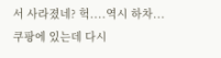서 사라졌네? 헉....역시 하차...
쿠팡에 있는데 다시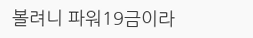볼려니 파워19금이라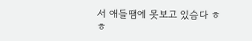서 애들땜에 못보고 있슴다 ㅎㅎ